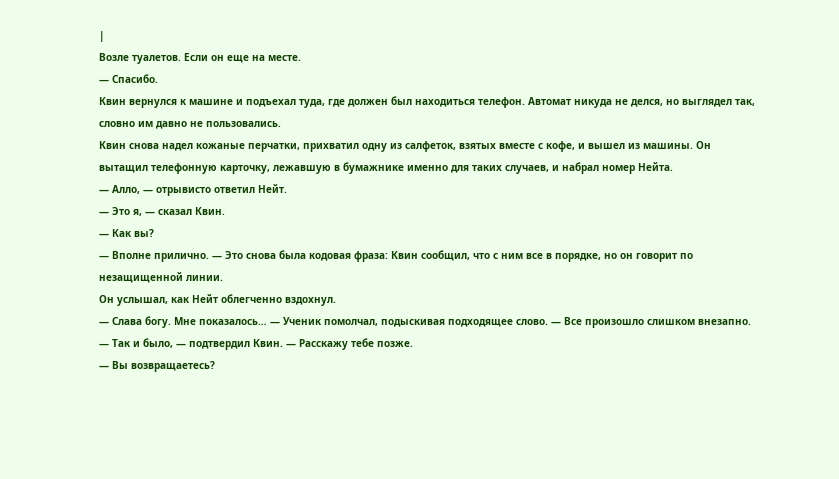|
Возле туалетов. Если он еще на месте.
— Спасибо.
Квин вернулся к машине и подъехал туда, где должен был находиться телефон. Автомат никуда не делся, но выглядел так, словно им давно не пользовались.
Квин снова надел кожаные перчатки, прихватил одну из салфеток, взятых вместе с кофе, и вышел из машины. Он вытащил телефонную карточку, лежавшую в бумажнике именно для таких случаев, и набрал номер Нейта.
— Алло, — отрывисто ответил Нейт.
— Это я, — сказал Квин.
— Как вы?
— Вполне прилично. — Это снова была кодовая фраза: Квин сообщил, что с ним все в порядке, но он говорит по незащищенной линии.
Он услышал, как Нейт облегченно вздохнул.
— Слава богу. Мне показалось… — Ученик помолчал, подыскивая подходящее слово. — Все произошло слишком внезапно.
— Так и было, — подтвердил Квин. — Расскажу тебе позже.
— Вы возвращаетесь?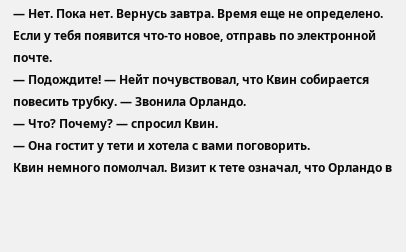— Нет. Пока нет. Вернусь завтра. Время еще не определено. Если у тебя появится что-то новое, отправь по электронной почте.
— Подождите! — Нейт почувствовал, что Квин собирается повесить трубку. — Звонила Орландо.
— Что? Почему? — спросил Квин.
— Она гостит у тети и хотела с вами поговорить.
Квин немного помолчал. Визит к тете означал, что Орландо в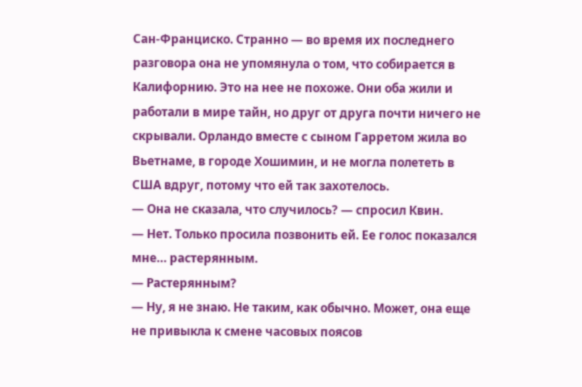Сан-Франциско. Странно — во время их последнего разговора она не упомянула о том, что собирается в Калифорнию. Это на нее не похоже. Они оба жили и работали в мире тайн, но друг от друга почти ничего не скрывали. Орландо вместе с сыном Гарретом жила во Вьетнаме, в городе Хошимин, и не могла полететь в США вдруг, потому что ей так захотелось.
— Она не сказала, что случилось? — спросил Квин.
— Нет. Только просила позвонить ей. Ее голос показался мне… растерянным.
— Растерянным?
— Ну, я не знаю. Не таким, как обычно. Может, она еще не привыкла к смене часовых поясов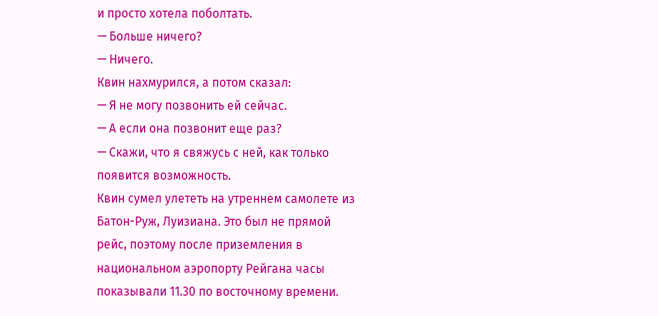и просто хотела поболтать.
— Больше ничего?
— Ничего.
Квин нахмурился, а потом сказал:
— Я не могу позвонить ей сейчас.
— А если она позвонит еще раз?
— Скажи, что я свяжусь с ней, как только появится возможность.
Квин сумел улететь на утреннем самолете из Батон-Руж, Луизиана. Это был не прямой рейс, поэтому после приземления в национальном аэропорту Рейгана часы показывали 11.30 по восточному времени.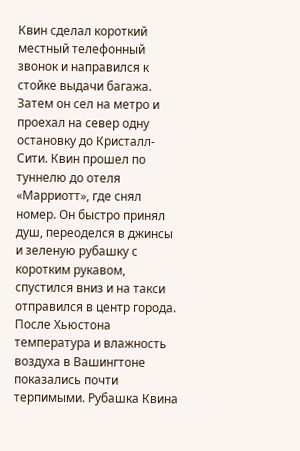Квин сделал короткий местный телефонный звонок и направился к стойке выдачи багажа. Затем он сел на метро и проехал на север одну остановку до Кристалл-Сити. Квин прошел по туннелю до отеля «Марриотт», где снял номер. Он быстро принял душ, переоделся в джинсы и зеленую рубашку с коротким рукавом, спустился вниз и на такси отправился в центр города.
После Хьюстона температура и влажность воздуха в Вашингтоне показались почти терпимыми. Рубашка Квина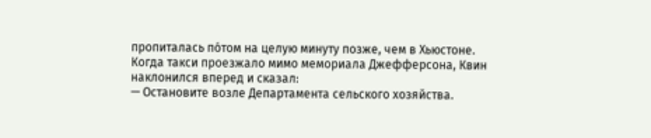пропиталась по́том на целую минуту позже, чем в Хьюстоне.
Когда такси проезжало мимо мемориала Джефферсона, Квин наклонился вперед и сказал:
— Остановите возле Департамента сельского хозяйства.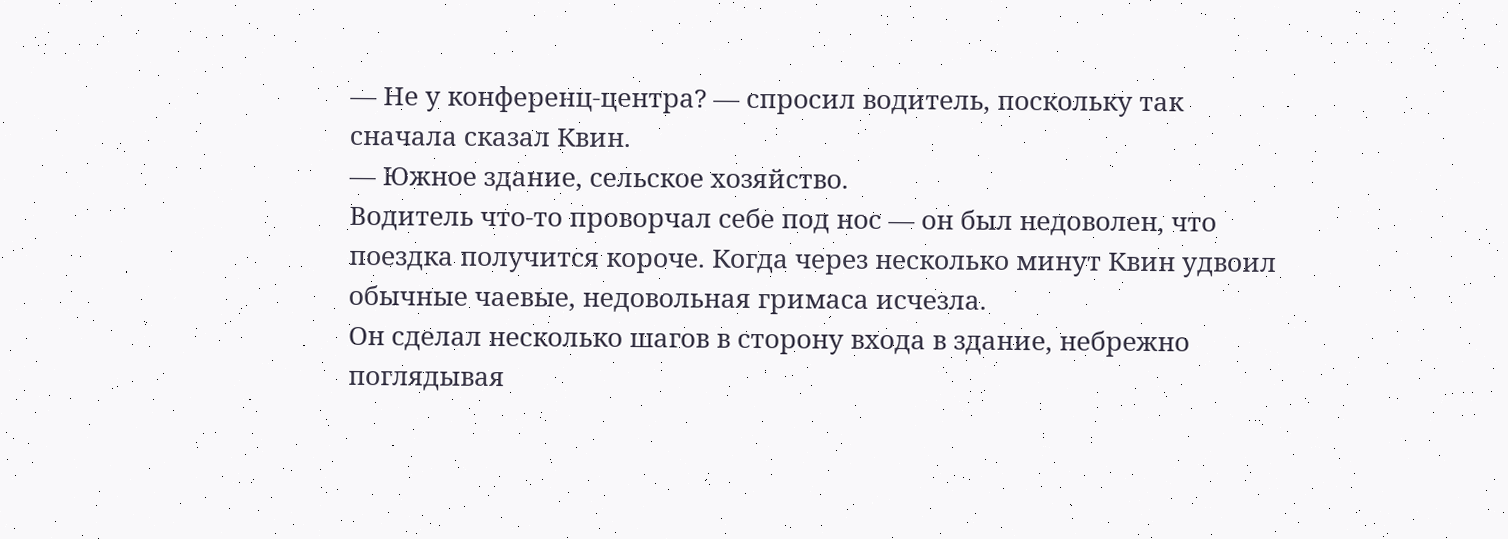— Не у конференц-центра? — спросил водитель, поскольку так сначала сказал Квин.
— Южное здание, сельское хозяйство.
Водитель что-то проворчал себе под нос — он был недоволен, что поездка получится короче. Когда через несколько минут Квин удвоил обычные чаевые, недовольная гримаса исчезла.
Он сделал несколько шагов в сторону входа в здание, небрежно поглядывая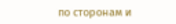по сторонам и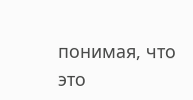понимая, что это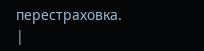перестраховка. |